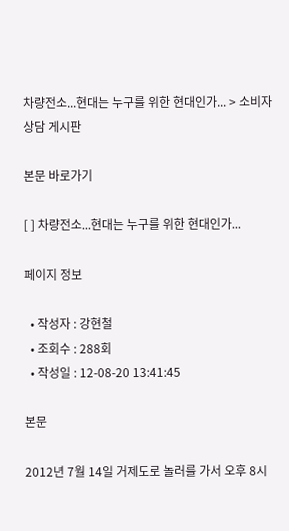차량전소...현대는 누구를 위한 현대인가... > 소비자 상담 게시판

본문 바로가기

[ ] 차량전소...현대는 누구를 위한 현대인가...

페이지 정보

  • 작성자 : 강현철
  • 조회수 : 288회
  • 작성일 : 12-08-20 13:41:45

본문

2012년 7월 14일 거제도로 놀러를 가서 오후 8시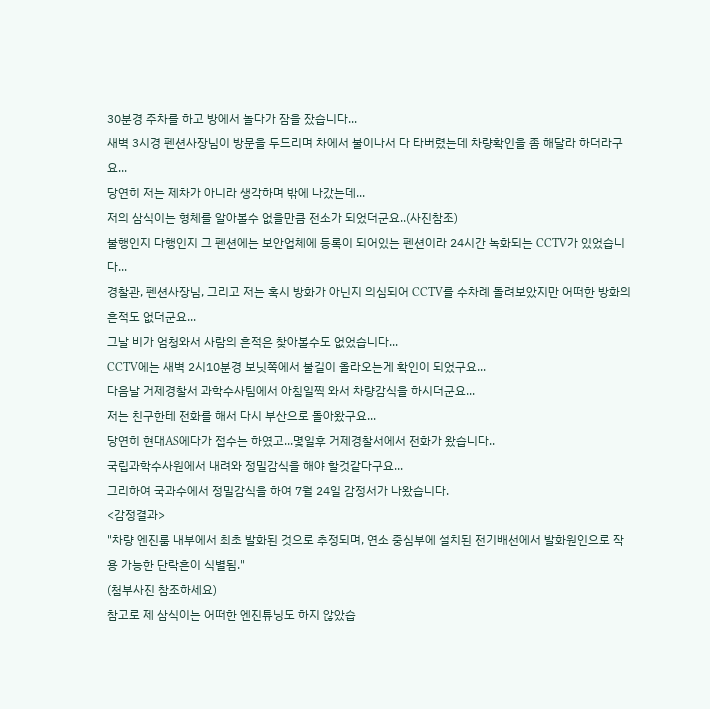30분경 주차를 하고 방에서 놀다가 잠을 잤습니다...
새벽 3시경 펜션사장님이 방문을 두드리며 차에서 불이나서 다 타버렸는데 차량확인을 좀 해달라 하더라구요...
당연히 저는 제차가 아니라 생각하며 밖에 나갔는데...
저의 삼식이는 형체를 알아볼수 없을만큼 전소가 되었더군요..(사진참조)
불행인지 다행인지 그 펜션에는 보안업체에 등록이 되어있는 펜션이라 24시간 녹화되는 CCTV가 있었습니다...
경찰관, 펜션사장님, 그리고 저는 혹시 방화가 아닌지 의심되어 CCTV를 수차례 돌려보았지만 어떠한 방화의 흔적도 없더군요...
그날 비가 엄청와서 사람의 흔적은 찾아볼수도 없었습니다...
CCTV에는 새벽 2시10분경 보닛쪽에서 불길이 올라오는게 확인이 되었구요...
다음날 거제경찰서 과학수사팀에서 아침일찍 와서 차량감식을 하시더군요...
저는 친구한테 전화를 해서 다시 부산으로 돌아왔구요...
당연히 현대AS에다가 접수는 하였고...몇일후 거제경찰서에서 전화가 왔습니다..
국립과학수사원에서 내려와 정밀감식을 해야 할것같다구요...
그리하여 국과수에서 정밀감식을 하여 7월 24일 감정서가 나왔습니다.
<감정결과>
"차량 엔진룸 내부에서 최초 발화된 것으로 추정되며, 연소 중심부에 설치된 전기배선에서 발화원인으로 작용 가능한 단락흔이 식별됨."
(첨부사진 참조하세요)
참고로 제 삼식이는 어떠한 엔진튜닝도 하지 않았습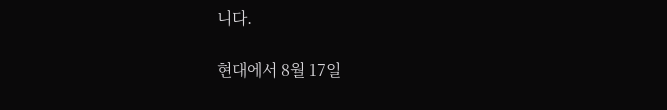니다.

현대에서 8월 17일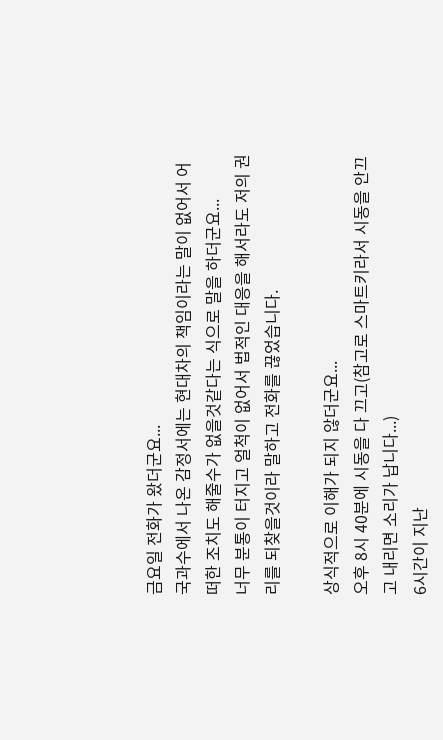금요일 전화가 왔더군요...
국과수에서 나온 감정서에는 현대차의 책임이라는 말이 없어서 어떠한 조치도 해줄수가 없을것같다는 식으로 말을 하더군요...
너무 분통이 터지고 얼척이 없어서 법적인 대응을 해서라도 저의 권리를 되찾을것이라 말하고 전화를 끊었습니다.

상식적으로 이해가 되지 않더군요...
오후 8시 40분에 시동을 다 끄고(참고로 스마트키라서 시동을 안끄고 내리면 소리가 납니다...)
6시간이 지난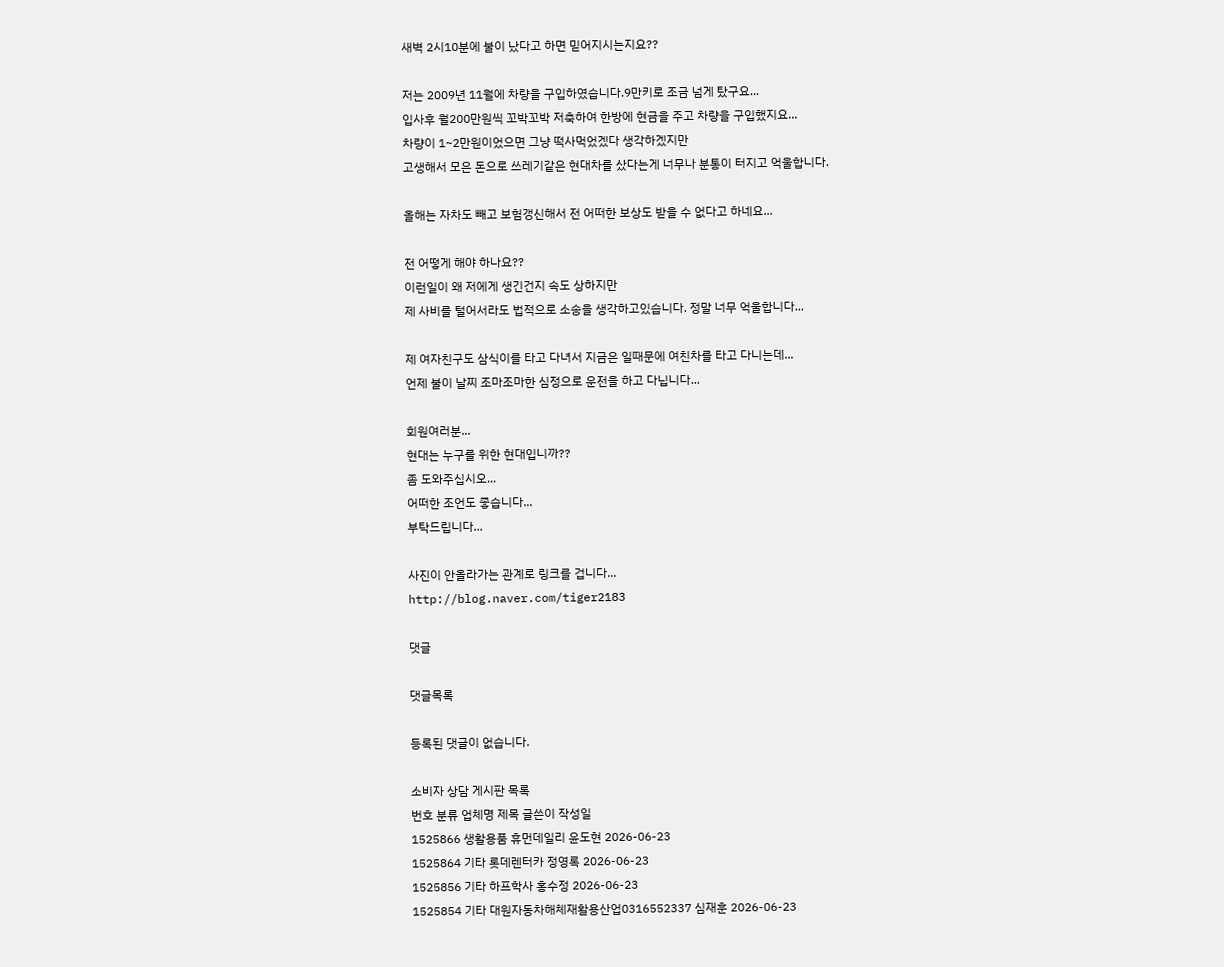새벽 2시10분에 불이 났다고 하면 믿어지시는지요??

저는 2009년 11월에 차량을 구입하였습니다.9만키로 조금 넘게 탔구요...
입사후 월200만원씩 꼬박꼬박 저축하여 한방에 현금을 주고 차량을 구입했지요...
차량이 1~2만원이었으면 그냥 떡사먹었겠다 생각하겠지만
고생해서 모은 돈으로 쓰레기같은 현대차를 샀다는게 너무나 분통이 터지고 억울합니다.

올해는 자차도 빼고 보험갱신해서 전 어떠한 보상도 받을 수 없다고 하네요...

전 어떻게 해야 하나요??
이런일이 왜 저에게 생긴건지 속도 상하지만
제 사비를 털어서라도 법적으로 소송을 생각하고있습니다. 정말 너무 억울합니다...

제 여자친구도 삼식이를 타고 다녀서 지금은 일때문에 여친차를 타고 다니는데...
언제 불이 날찌 조마조마한 심정으로 운전을 하고 다닙니다...

회원여러분...
현대는 누구를 위한 현대입니까??
좀 도와주십시오...
어떠한 조언도 좋습니다...
부탁드립니다...

사진이 안올라가는 관계로 링크를 겁니다...
http://blog.naver.com/tiger2183

댓글

댓글목록

등록된 댓글이 없습니다.

소비자 상담 게시판 목록
번호 분류 업체명 제목 글쓴이 작성일
1525866 생활용품 휴먼데일리 윤도현 2026-06-23
1525864 기타 롯데렌터카 정영록 2026-06-23
1525856 기타 하프학사 홍수정 2026-06-23
1525854 기타 대원자동차해체재활용산업0316552337 심재훈 2026-06-23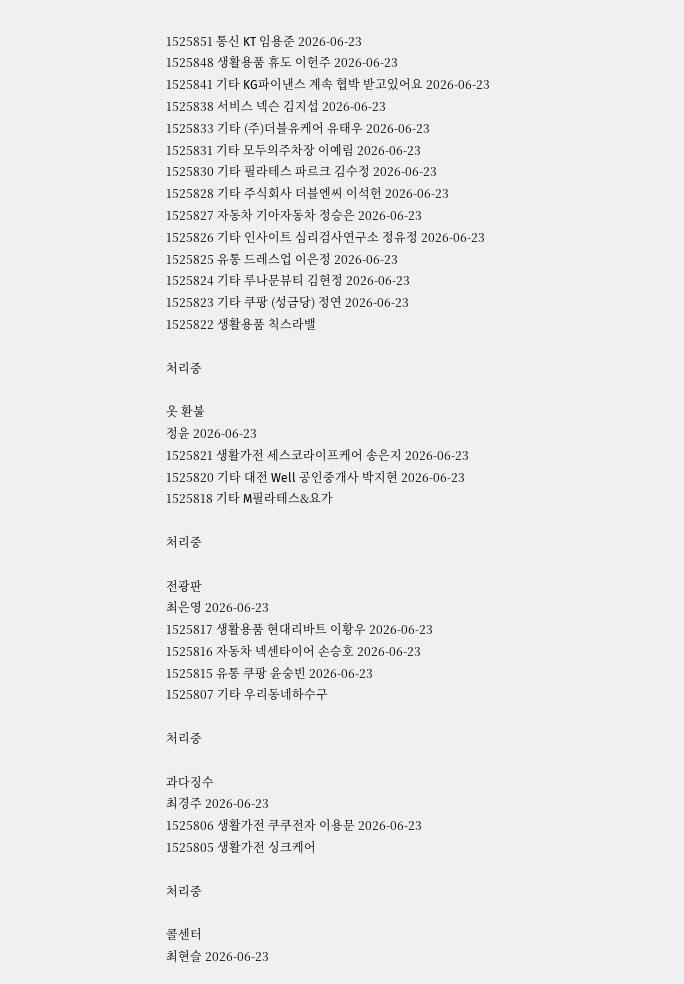1525851 통신 KT 임용준 2026-06-23
1525848 생활용품 휴도 이헌주 2026-06-23
1525841 기타 KG파이낸스 계속 협박 받고있어요 2026-06-23
1525838 서비스 넥슨 김지섭 2026-06-23
1525833 기타 (주)더블유케어 유태우 2026-06-23
1525831 기타 모두의주차장 이예림 2026-06-23
1525830 기타 필라테스 파르크 김수정 2026-06-23
1525828 기타 주식회사 더블엔씨 이석헌 2026-06-23
1525827 자동차 기아자동차 정승은 2026-06-23
1525826 기타 인사이트 심리검사연구소 정유정 2026-06-23
1525825 유통 드레스업 이은정 2026-06-23
1525824 기타 루나문뷰티 김현정 2026-06-23
1525823 기타 쿠팡 (성금당) 정연 2026-06-23
1525822 생활용품 칙스라밸

처리중

옷 환불
정윤 2026-06-23
1525821 생활가전 세스코라이프케어 송은지 2026-06-23
1525820 기타 대전 Well 공인중개사 박지현 2026-06-23
1525818 기타 M필라테스&요가

처리중

전광판
최은영 2026-06-23
1525817 생활용품 현대리바트 이황우 2026-06-23
1525816 자동차 넥센타이어 손승호 2026-06-23
1525815 유통 쿠팡 윤숭빈 2026-06-23
1525807 기타 우리동네하수구

처리중

과다징수
최경주 2026-06-23
1525806 생활가전 쿠쿠전자 이용문 2026-06-23
1525805 생활가전 싱크케어

처리중

콜센터
최현슬 2026-06-23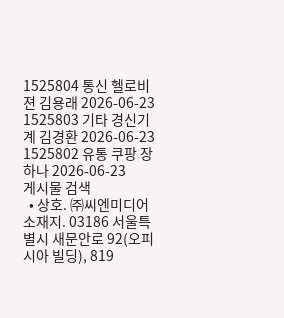1525804 통신 헬로비젼 김용래 2026-06-23
1525803 기타 경신기계 김경환 2026-06-23
1525802 유통 쿠팡 장하나 2026-06-23
게시물 검색
  • 상호. ㈜씨엔미디어 소재지. 03186 서울특별시 새문안로 92(오피시아 빌딩), 819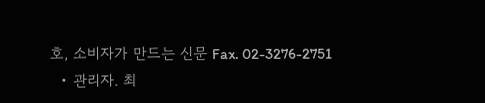호, 소비자가 만드는 신문 Fax. 02-3276-2751
  • 관리자. 최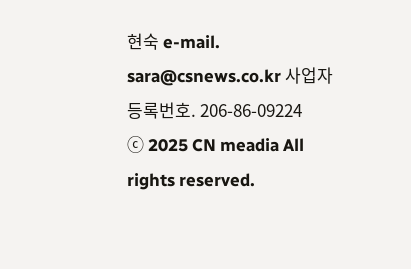현숙 e-mail. sara@csnews.co.kr 사업자등록번호. 206-86-09224
ⓒ 2025 CN meadia All rights reserved.